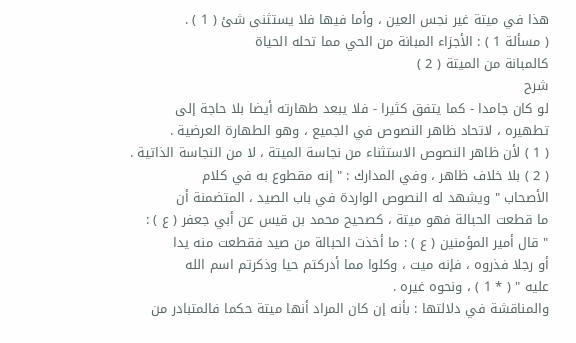هذا في ميتة غير نجس العين ، وأما فيها فلا يستثنى شئ ( 1 ) .
( مسألة 1 ) : الأجزاء المبانة من الحي مما تحله الحياة
كالمبانة من الميتة ( 2 )
شرح
لو كان جامدا - كما يتفق كثيرا - فلا يبعد طهارته أيضا بلا حاجة إلى
تطهيره ، لاتحاد ظاهر النصوص في الجميع ، وهو الطهارة العرضية .
( 1 ) لأن ظاهر النصوص الاستثناء من نجاسة الميتة ، لا من النجاسة الذاتية .
( 2 ) بلا خلاف ظاهر ، وفي المدارك : " إنه مقطوع به في كلام
الأصحاب " ويشهد له النصوص الواردة في باب الصيد ، المتضمنة أن
ما قطعت الحبالة فهو ميتة ، كصحيح محمد بن قيس عن أبي جعفر ( ع ) :
" قال أمير المؤمنين ( ع ) : ما أخذت الحبالة من صيد فقطعت منه يدا
أو رجلا فذروه ، فإنه ميت ، وكلوا مما أدركتم حيا وذكرتم اسم الله
عليه " ( * 1 ) ، ونحوه غيره .
والمناقشة في دلالتها : بأنه إن كان المراد أنها ميتة حكما فالمتبادر من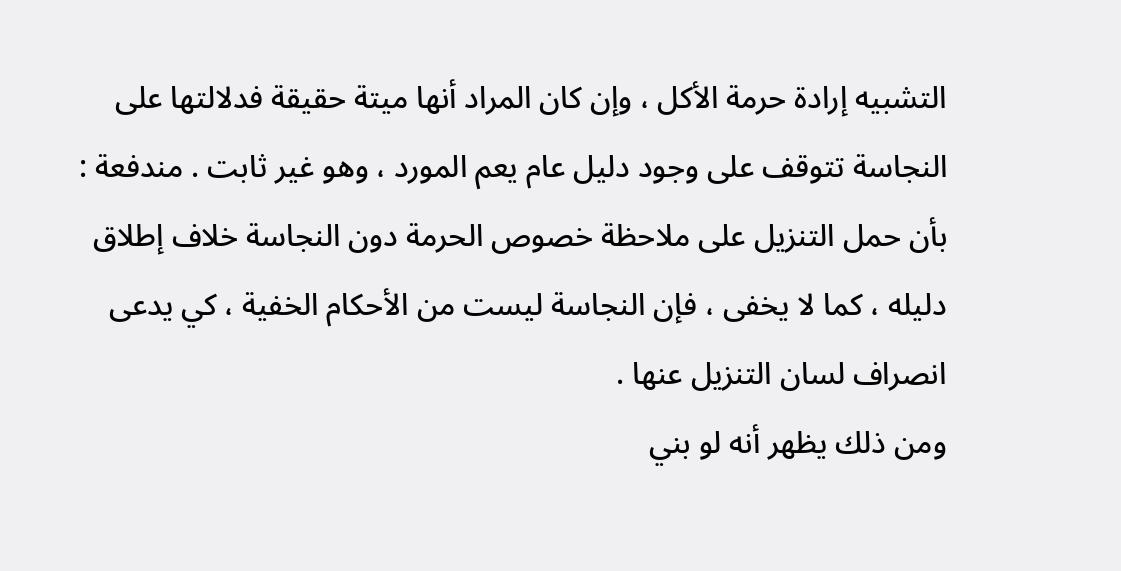التشبيه إرادة حرمة الأكل ، وإن كان المراد أنها ميتة حقيقة فدلالتها على
النجاسة تتوقف على وجود دليل عام يعم المورد ، وهو غير ثابت . مندفعة :
بأن حمل التنزيل على ملاحظة خصوص الحرمة دون النجاسة خلاف إطلاق
دليله ، كما لا يخفى ، فإن النجاسة ليست من الأحكام الخفية ، كي يدعى
انصراف لسان التنزيل عنها .
ومن ذلك يظهر أنه لو بني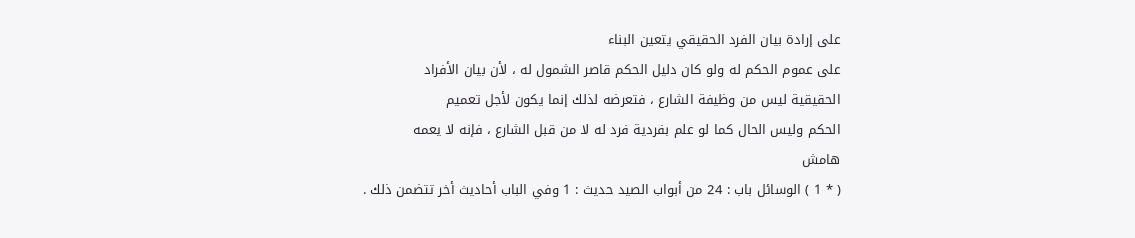على إرادة بيان الفرد الحقيقي يتعين البناء
على عموم الحكم له ولو كان دليل الحكم قاصر الشمول له ، لأن بيان الأفراد
الحقيقية ليس من وظيفة الشارع ، فتعرضه لذلك إنما يكون لأجل تعميم
الحكم وليس الحال كما لو علم بفردية فرد له لا من قبل الشارع ، فإنه لا يعمه
هامش
( * 1 ) الوسائل باب : 24 من أبواب الصيد حديث : 1 وفي الباب أحاديث أخر تتضمن ذلك .